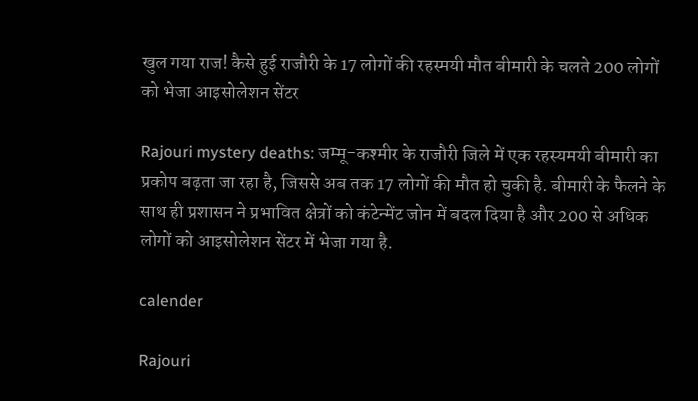खुल गया राज! कैसे हुई राजौरी के 17 लोगों की रहस्मयी मौत बीमारी के चलते 200 लोगों को भेजा आइसोलेशन सेंटर

Rajouri mystery deaths: जम्मू-कश्मीर के राजौरी जिले में एक रहस्यमयी बीमारी का प्रकोप बढ़ता जा रहा है, जिससे अब तक 17 लोगों की मौत हो चुकी है. बीमारी के फैलने के साथ ही प्रशासन ने प्रभावित क्षेत्रों को कंटेन्मेंट जोन में बदल दिया है और 200 से अधिक लोगों को आइसोलेशन सेंटर में भेजा गया है.

calender

Rajouri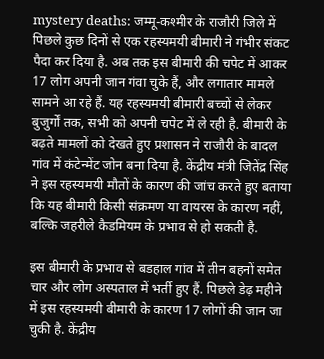mystery deaths: जम्मू-कश्मीर के राजौरी जिले में पिछले कुछ दिनों से एक रहस्यमयी बीमारी ने गंभीर संकट पैदा कर दिया है. अब तक इस बीमारी की चपेट में आकर 17 लोग अपनी जान गंवा चुके हैं, और लगातार मामले सामने आ रहे हैं. यह रहस्यमयी बीमारी बच्चों से लेकर बुजुर्गों तक, सभी को अपनी चपेट में ले रही है. बीमारी के बढ़ते मामलों को देखते हुए प्रशासन ने राजौरी के बादल गांव में कंटेन्मेंट जोन बना दिया है. केंद्रीय मंत्री जितेंद्र सिंह ने इस रहस्यमयी मौतों के कारण की जांच करते हुए बताया कि यह बीमारी किसी संक्रमण या वायरस के कारण नहीं, बल्कि जहरीले कैडमियम के प्रभाव से हो सकती है.

इस बीमारी के प्रभाव से बडहाल गांव में तीन बहनों समेत चार और लोग अस्पताल में भर्ती हुए हैं. पिछले डेढ़ महीने में इस रहस्यमयी बीमारी के कारण 17 लोगों की जान जा चुकी है. केंद्रीय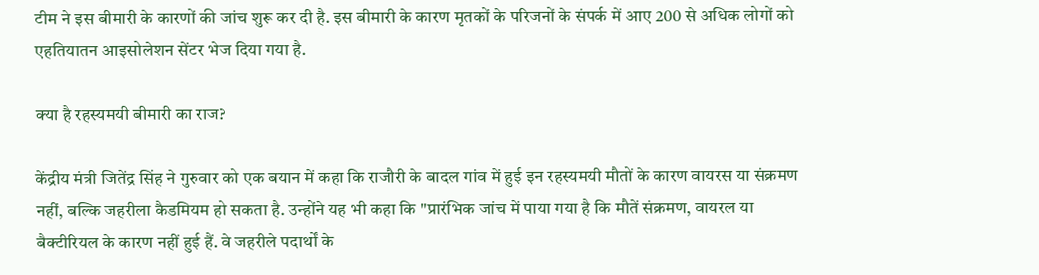टीम ने इस बीमारी के कारणों की जांच शुरू कर दी है. इस बीमारी के कारण मृतकों के परिजनों के संपर्क में आए 200 से अधिक लोगों को एहतियातन आइसोलेशन सेंटर भेज दिया गया है.

क्या है रहस्यमयी बीमारी का राज?

केंद्रीय मंत्री जितेंद्र सिंह ने गुरुवार को एक बयान में कहा कि राजौरी के बादल गांव में हुई इन रहस्यमयी मौतों के कारण वायरस या संक्रमण नहीं, बल्कि जहरीला कैडमियम हो सकता है. उन्होंने यह भी कहा कि "प्रारंभिक जांच में पाया गया है कि मौतें संक्रमण, वायरल या बैक्टीरियल के कारण नहीं हुई हैं. वे जहरीले पदार्थों के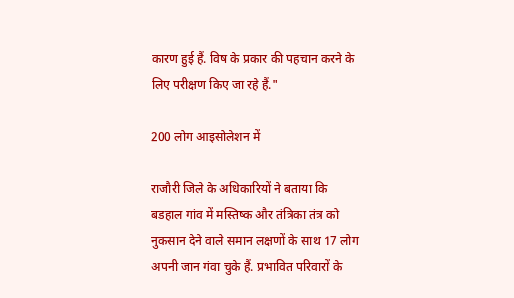कारण हुई हैं. विष के प्रकार की पहचान करने के लिए परीक्षण किए जा रहे हैं."

200 लोग आइसोलेशन में

राजौरी जिले के अधिकारियों ने बताया कि बडहाल गांव में मस्तिष्क और तंत्रिका तंत्र को नुकसान देने वाले समान लक्षणों के साथ 17 लोग अपनी जान गंवा चुके हैं. प्रभावित परिवारों के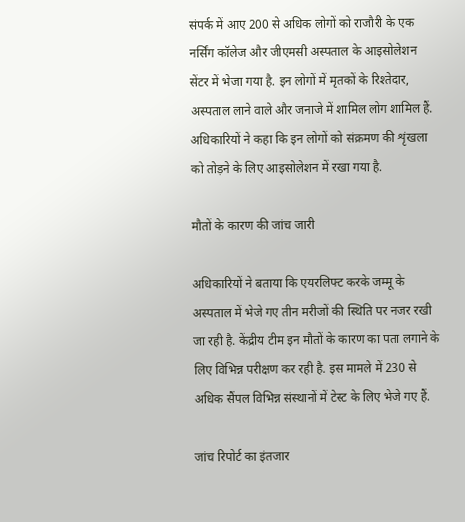संपर्क में आए 200 से अधिक लोगों को राजौरी के एक नर्सिंग कॉलेज और जीएमसी अस्पताल के आइसोलेशन सेंटर में भेजा गया है. इन लोगों में मृतकों के रिश्तेदार, अस्पताल लाने वाले और जनाजे में शामिल लोग शामिल हैं. अधिकारियों ने कहा कि इन लोगों को संक्रमण की शृंखला को तोड़ने के लिए आइसोलेशन में रखा गया है.

मौतों के कारण की जांच जारी

अधिकारियों ने बताया कि एयरलिफ्ट करके जम्मू के अस्पताल में भेजे गए तीन मरीजों की स्थिति पर नजर रखी जा रही है. केंद्रीय टीम इन मौतों के कारण का पता लगाने के लिए विभिन्न परीक्षण कर रही है. इस मामले में 230 से अधिक सैंपल विभिन्न संस्थानों में टेस्ट के लिए भेजे गए हैं.

जांच रिपोर्ट का इंतजार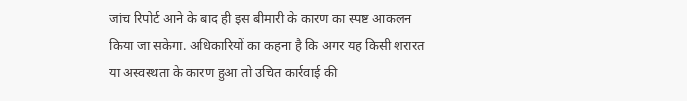जांच रिपोर्ट आने के बाद ही इस बीमारी के कारण का स्पष्ट आकलन किया जा सकेगा. अधिकारियों का कहना है कि अगर यह किसी शरारत या अस्वस्थता के कारण हुआ तो उचित कार्रवाई की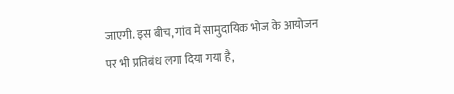जाएगी. इस बीच, गांव में सामुदायिक भोज के आयोजन पर भी प्रतिबंध लगा दिया गया है,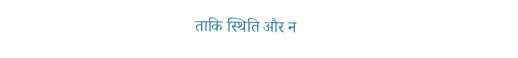ताकि स्थिति और न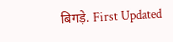बिगड़े. First Updated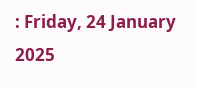: Friday, 24 January 2025